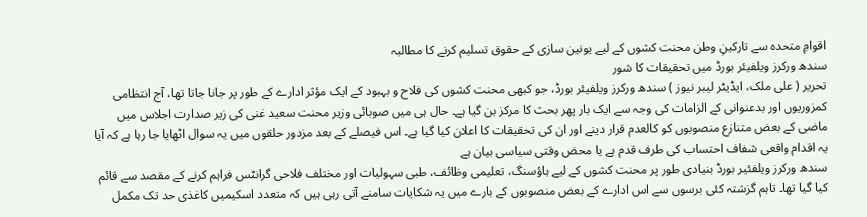اقوامِ متحدہ سے تارکینِ وطن محنت کشوں کے لیے یونین سازی کے حقوق تسلیم کرنے کا مطالبہ
سندھ ورکرز ویلفیئر بورڈ میں تحقیقات کا شور
تحریر ( علی ملک، ایڈیٹر لیبر نیوز ) سندھ ورکرز ویلفیئر بورڈ، جو کبھی محنت کشوں کی فلاح و بہبود کے ایک مؤثر ادارے کے طور پر جانا جاتا تھا، آج انتظامی کمزوریوں اور بدعنوانی کے الزامات کی وجہ سے ایک بار پھر بحث کا مرکز بن گیا ہے۔ حال ہی میں صوبائی وزیر محنت سعید غنی کی زیر صدارت اجلاس میں ماضی کے بعض متنازع منصوبوں کو کالعدم قرار دینے اور ان کی تحقیقات کا اعلان کیا گیا ہے۔ اس فیصلے کے بعد مزدور حلقوں میں یہ سوال اٹھایا جا رہا ہے کہ آیا یہ اقدام واقعی شفاف احتساب کی طرف قدم ہے یا محض وقتی سیاسی بیان ہے
سندھ ورکرز ویلفئیر بورڈ بنیادی طور پر محنت کشوں کے لیے ہاؤسنگ، تعلیمی وظائف، طبی سہولیات اور مختلف فلاحی گرانٹس فراہم کرنے کے مقصد سے قائم کیا گیا تھا۔ تاہم گزشتہ کئی برسوں سے اس ادارے کے بعض منصوبوں کے بارے میں یہ شکایات سامنے آتی رہی ہیں کہ متعدد اسکیمیں کاغذی حد تک مکمل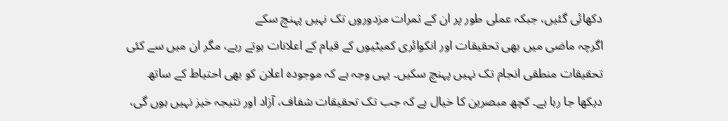دکھائی گئیں، جبکہ عملی طور پر ان کے ثمرات مزدوروں تک نہیں پہنچ سکے
اگرچہ ماضی میں بھی تحقیقات اور انکوائری کمیٹیوں کے قیام کے اعلانات ہوتے رہے، مگر ان میں سے کئی تحقیقات منطقی انجام تک نہیں پہنچ سکیں۔ یہی وجہ ہے کہ موجودہ اعلان کو بھی احتیاط کے ساتھ دیکھا جا رہا ہے۔ کچھ مبصرین کا خیال ہے کہ جب تک تحقیقات شفاف، آزاد اور نتیجہ خیز نہیں ہوں گی،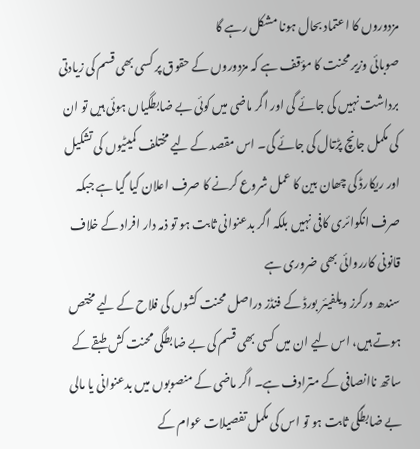مزدوروں کا اعتماد بحال ہونا مشکل رہے گا
صوبائی وزیر محنت کا مؤقف ہے کہ مزدوروں کے حقوق پر کسی بھی قسم کی زیادتی برداشت نہیں کی جائے گی اور اگر ماضی میں کوئی بے ضابطگیاں ہوئی ہیں تو ان کی مکمل جانچ پڑتال کی جائے گی۔ اس مقصد کے لیے مختلف کمیٹیوں کی تشکیل اور ریکارڈ کی چھان بین کا عمل شروع کرنے کا صرف اعلان کیا گیا ہے جبکہ صرف انکوائری کافی نہیں بلکہ اگر بدعنوانی ثابت ہو تو ذمہ دار افراد کے خلاف قانونی کارروائی بھی ضروری ہے
سندھ ورکرز ویلفیئر بورڈ کے فنڈز دراصل محنت کشوں کی فلاح کے لیے مختص ہوتے ہیں، اس لیے ان میں کسی بھی قسم کی بے ضابطگی محنت کش طبقے کے ساتھ ناانصافی کے مترادف ہے۔ اگر ماضی کے منصوبوں میں بدعنوانی یا مالی بے ضابطگی ثابت ہو تو اس کی مکمل تفصیلات عوام کے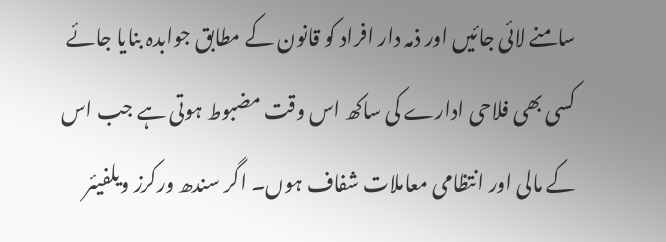سامنے لائی جائیں اور ذمہ دار افراد کو قانون کے مطابق جوابدہ بنایا جائے
کسی بھی فلاحی ادارے کی ساکھ اس وقت مضبوط ہوتی ہے جب اس کے مالی اور انتظامی معاملات شفاف ہوں۔ اگر سندھ ورکرز ویلفیئر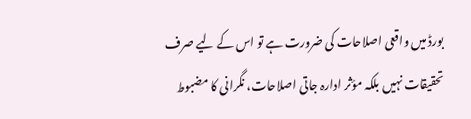بورڈ میں واقعی اصلاحات کی ضرورت ہے تو اس کے لیے صرف تحقیقات نہیں بلکہ مؤثر ادارہ جاتی اصلاحات، نگرانی کا مضبوط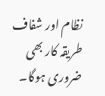نظام اور شفاف طریقہ کار بھی ضروری ہوگا۔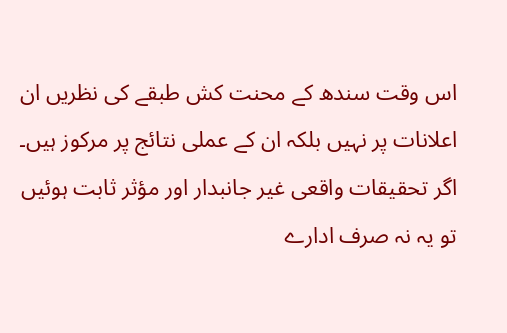اس وقت سندھ کے محنت کش طبقے کی نظریں ان اعلانات پر نہیں بلکہ ان کے عملی نتائج پر مرکوز ہیں۔ اگر تحقیقات واقعی غیر جانبدار اور مؤثر ثابت ہوئیں تو یہ نہ صرف ادارے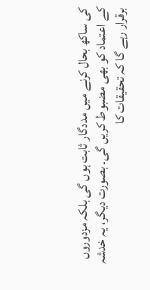کی ساکھ بحال کرنے میں مددگار ثابت ہوں گی بلکہ مزدوروں کے اعتماد کو بھی مضبوط کریں گی۔ بصورت دیگر، یہ خدشہ برقرار رہے گا کہ تحقیقات کا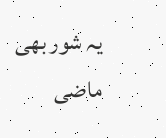یہ شور بھی ماضی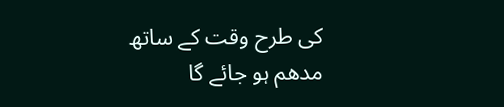کی طرح وقت کے ساتھ مدھم ہو جائے گا